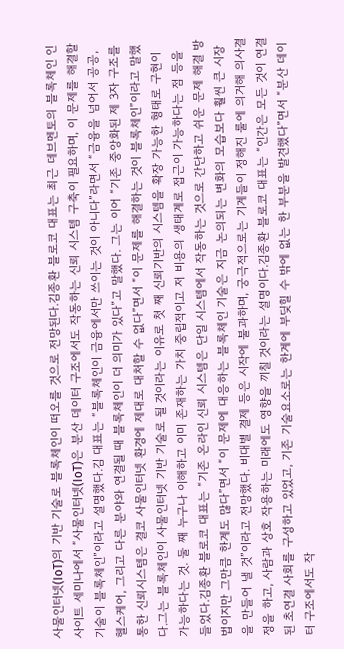사물인터넷(IoT)의 기반 기술로 블록체인이 떠오를 것으로 전망된다.김종환 블로코 대표는 최근 데브멘토의 블록체인 인사이트 세미나에서 “사물인터넷(IoT)은 분산 데이터 구조에서도 작동하는 신뢰 시스템 구축이 필요하며, 이 문제를 해결할 기술이 블록체인”이라고 설명했다.김 대표는 “블록체인이 금융에서만 쓰이는 것이 아니다”라면서 “금융을 넘어서 공공, 헬스케어, 그리고 다른 분야와 연결될 때 블록체인이 더 의미가 있다”고 말했다. 그는 이어 “기존 중앙화된 제 3자 구조를 통한 신뢰시스템은 결코 사물인터넷 환경에 제대로 대처할 수 없다”면서 “이 문제를 해결하는 것이 블록체인”이라고 말했다.그는 블록체인이 사물인터넷 기반 기술로 될 것이라는 이유로 첫 째 신뢰기반의 시스템을 확장 가능한 형태로 구현이 가능하다는 것. 둘 째 누구나 이해하고 이미 존재하는 가치 중립적이고 저 비용의 생태계로 접근이 가능하다는 점 등을 들었다.김종환 블로코 대표는 “기존 온라인 신뢰 시스템은 단일 시스템에서 작동하는 것으로 간단하고 쉬운 문제 해결 방법이지만 그만큼 한계도 많다”면서 “이 문제에 대응하는 블록체인 기술은 지금 논의되는 변화의 모습보다 훨씬 큰 시장을 만들어 낼 것”이라고 전망했다. 비대별 결제 등은 시작에 불과하며, 궁극적으로는 기계들이 정해진 룰에 의거해 의사결정을 하고, 사람과 상호 작용하는 미래에도 영향을 끼칠 것이라는 설명이다.김종환 블로코 대표는 “인간은 모든 것이 연결된 초연결 사회를 구성하고 있었고, 기존 기술요소로는 한계에 부딪힐 수 밖에 없는 한 부분을 발견했다”면서 “분산 데이터 구조에서도 작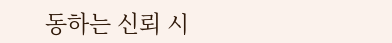동하는 신뢰 시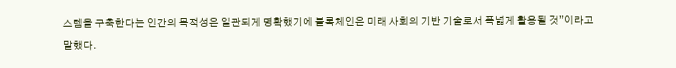스템을 구축한다는 인간의 목적성은 일관되게 명확했기에 블록체인은 미래 사회의 기반 기술로서 폭넓게 활용될 것”이라고 말했다.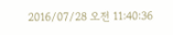2016/07/28 오전 11:40:36